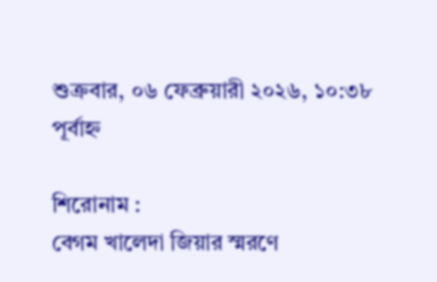শুক্রবার, ০৬ ফেব্রুয়ারী ২০২৬, ১০:৩৮ পূর্বাহ্ন

শিরোনাম :
বেগম খালেদা জিয়ার স্মরণে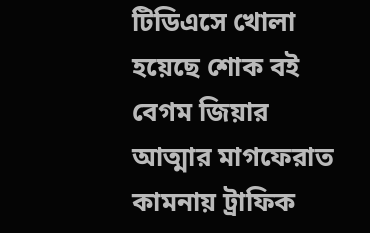টিডিএসে খোলা হয়েছে শোক বই বেগম জিয়ার আত্মার মাগফেরাত কামনায় ট্রাফিক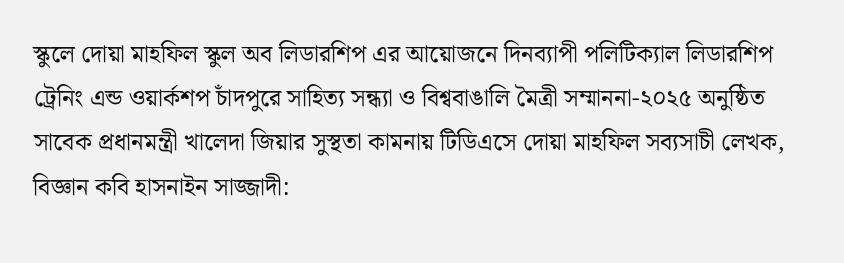স্কুলে দোয়া মাহফিল স্কুল অব লিডারশিপ এর আয়োজনে দিনব্যাপী পলিটিক্যাল লিডারশিপ ট্রেনিং এন্ড ওয়ার্কশপ চাঁদপুরে সাহিত্য সন্ধ্যা ও বিশ্ববাঙালি মৈত্রী সম্মাননা-২০২৫ অনুষ্ঠিত সাবেক প্রধানমন্ত্রী খালেদা জিয়ার সুস্থতা কামনায় টিডিএসে দোয়া মাহফিল সব্যসাচী লেখক, বিজ্ঞান কবি হাসনাইন সাজ্জাদী: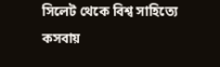সিলেট থেকে বিশ্ব সাহিত্যে কসবায়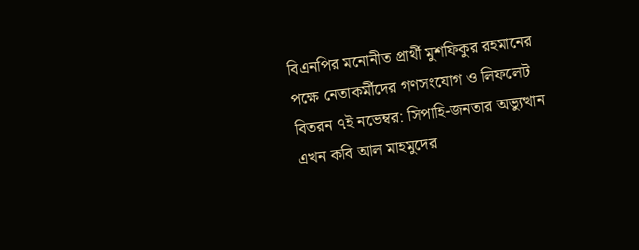বিএনপির মনোনীত প্রার্থী মুশফিকুর রহমানের পক্ষে নেতাকর্মীদের গণসংযোগ ও লিফলেট বিতরন ৭ই নভেম্বর: সিপাহি-জনতার অভ্যুত্থান এখন কবি আল মাহমুদের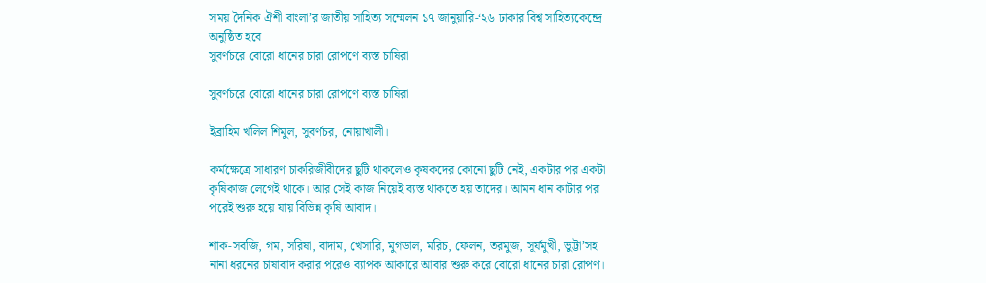সময় দৈনিক ঐশী বাংলা’র জাতীয় সাহিত্য সম্মেলন ১৭ জানুয়ারি-‘২৬ ঢাকার বিশ্ব সাহিত্যকেন্দ্রে অনুষ্ঠিত হবে
সুবর্ণচরে বোরো ধানের চারা রোপণে ব্যস্ত চাষিরা

সুবর্ণচরে বোরো ধানের চারা রোপণে ব্যস্ত চাষিরা

ইব্রাহিম খলিল শিমুল, সুবর্ণচর, নোয়াখালী।

কর্মক্ষেত্রে সাধারণ চাকরিজীবীদের ছুটি থাকলেও কৃষকদের কোনো ছুটি নেই, একটার পর একটা কৃষিকাজ লেগেই থাকে। আর সেই কাজ নিয়েই ব্যস্ত থাকতে হয় তাদের। আমন ধান কাটার পর পরেই শুরু হয়ে যায় বিভিন্ন কৃষি আবাদ।

শাক-সবজি, গম, সরিষা, বাদাম, খেসারি, মুগডাল, মরিচ, ফেলন, তরমুজ, সূর্যমুখী, ভুট্টা’সহ নানা ধরনের চাষাবাদ করার পরেও ব্যাপক আকারে আবার শুরু করে বোরো ধানের চারা রোপণ।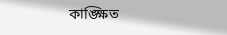কাঙ্ক্ষিত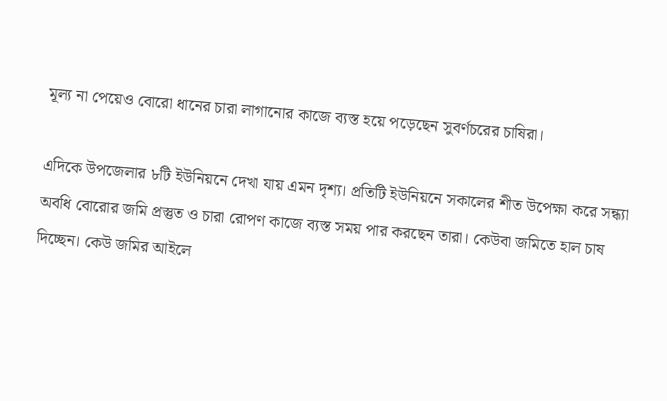মূল্য না পেয়েও বোরো ধানের চারা লাগানোর কাজে ব্যস্ত হয়ে পড়েছেন সুবর্ণচরের চাষিরা।

এদিকে উপজেলার ৮টি ইউনিয়নে দেখা যায় এমন দৃশ্য। প্রতিটি ইউনিয়নে সকালের শীত উপেক্ষা করে সন্ধ্যা অবধি বোরোর জমি প্রস্তুত ও চারা রোপণ কাজে ব্যস্ত সময় পার করছেন তারা। কেউবা জমিতে হাল চাষ দিচ্ছেন। কেউ জমির আইলে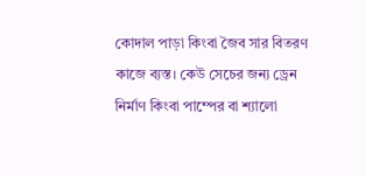কোদাল পাড়া কিংবা জৈব সার বিতরণ কাজে ব্যস্ত। কেউ সেচের জন্য ড্রেন নির্মাণ কিংবা পাম্পের বা শ্যালো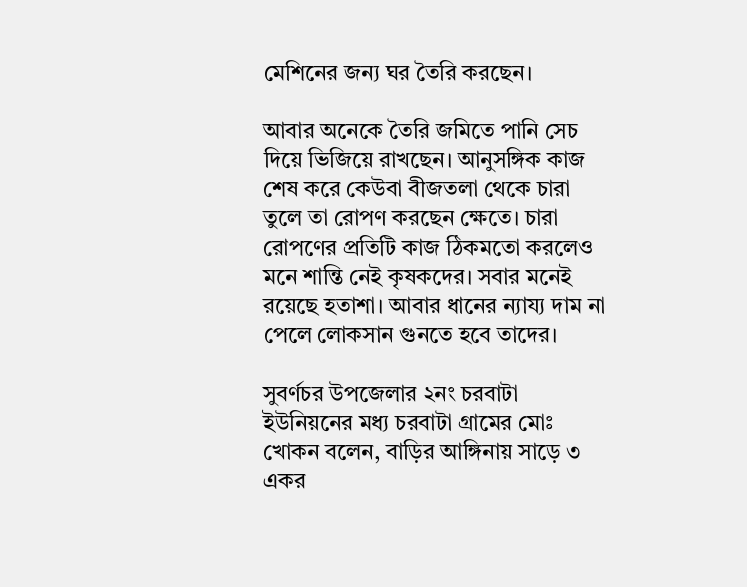মেশিনের জন্য ঘর তৈরি করছেন।

আবার অনেকে তৈরি জমিতে পানি সেচ দিয়ে ভিজিয়ে রাখছেন। আনুসঙ্গিক কাজ শেষ করে কেউবা বীজতলা থেকে চারা তুলে তা রোপণ করছেন ক্ষেতে। চারা রোপণের প্রতিটি কাজ ঠিকমতো করলেও মনে শান্তি নেই কৃষকদের। সবার মনেই রয়েছে হতাশা। আবার ধানের ন্যায্য দাম না পেলে লোকসান গুনতে হবে তাদের।

সুবর্ণচর উপজেলার ২নং চরবাটা ইউনিয়নের মধ্য চরবাটা গ্রামের মোঃ খোকন বলেন, বাড়ির আঙ্গিনায় সাড়ে ৩ একর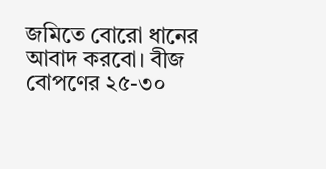জমিতে বোরো ধানের আবাদ করবো। বীজ বোপণের ২৫-৩০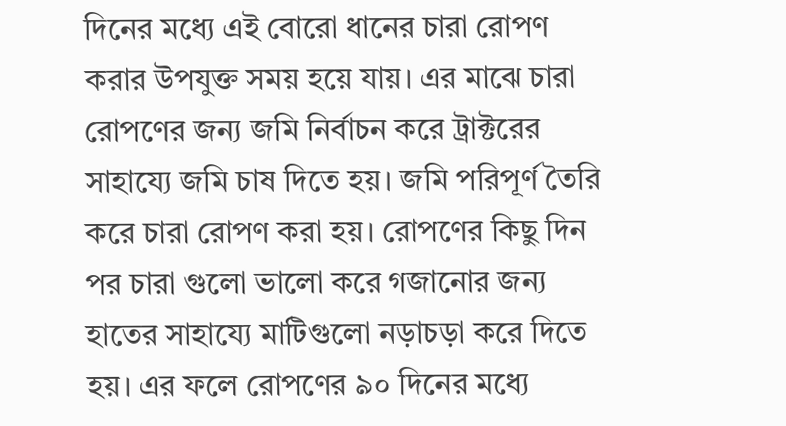দিনের মধ্যে এই বোরো ধানের চারা রোপণ করার উপযুক্ত সময় হয়ে যায়। এর মাঝে চারা রোপণের জন্য জমি নির্বাচন করে ট্রাক্টরের সাহায্যে জমি চাষ দিতে হয়। জমি পরিপূর্ণ তৈরি করে চারা রোপণ করা হয়। রোপণের কিছু দিন পর চারা গুলো ভালো করে গজানোর জন্য হাতের সাহায্যে মাটিগুলো নড়াচড়া করে দিতে হয়। এর ফলে রোপণের ৯০ দিনের মধ্যে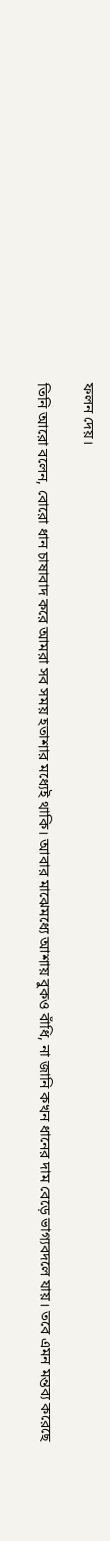ফলন দেয়।

তিনি আরো বলেন, বোরো ধান চাষাবাদ করে আমরা সব সময় হতাশার মধ্যেই থাকি। আবার মাঝেমধ্যে আশায় বুকও বাঁধি, না জানি কখন ধানের দাম বেড়ে ভাগ্যবদলে যায়। তবে এমন মন্তব্য করেছে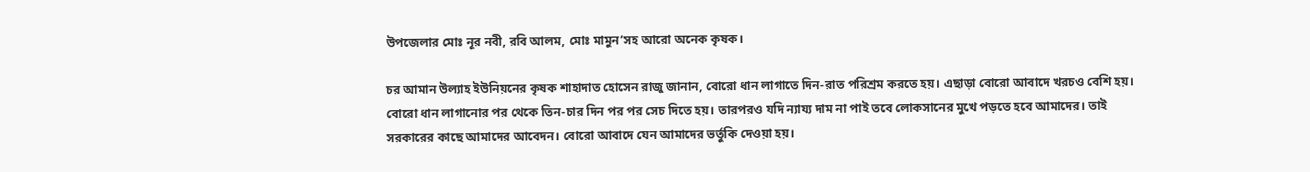উপজেলার মোঃ নূর নবী, রবি আলম, মোঃ মামুন’সহ আরো অনেক কৃষক।

চর আমান উল্যাহ ইউনিয়নের কৃষক শাহাদাত হোসেন রাজু জানান, বোরো ধান লাগাতে দিন-রাত পরিশ্রম করতে হয়। এছাড়া বোরো আবাদে খরচও বেশি হয়। বোরো ধান লাগানোর পর থেকে তিন-চার দিন পর পর সেচ দিতে হয়। তারপরও যদি ন্যায্য দাম না পাই তবে লোকসানের মুখে পড়তে হবে আমাদের। তাই সরকারের কাছে আমাদের আবেদন। বোরো আবাদে যেন আমাদের ভর্তুকি দেওয়া হয়।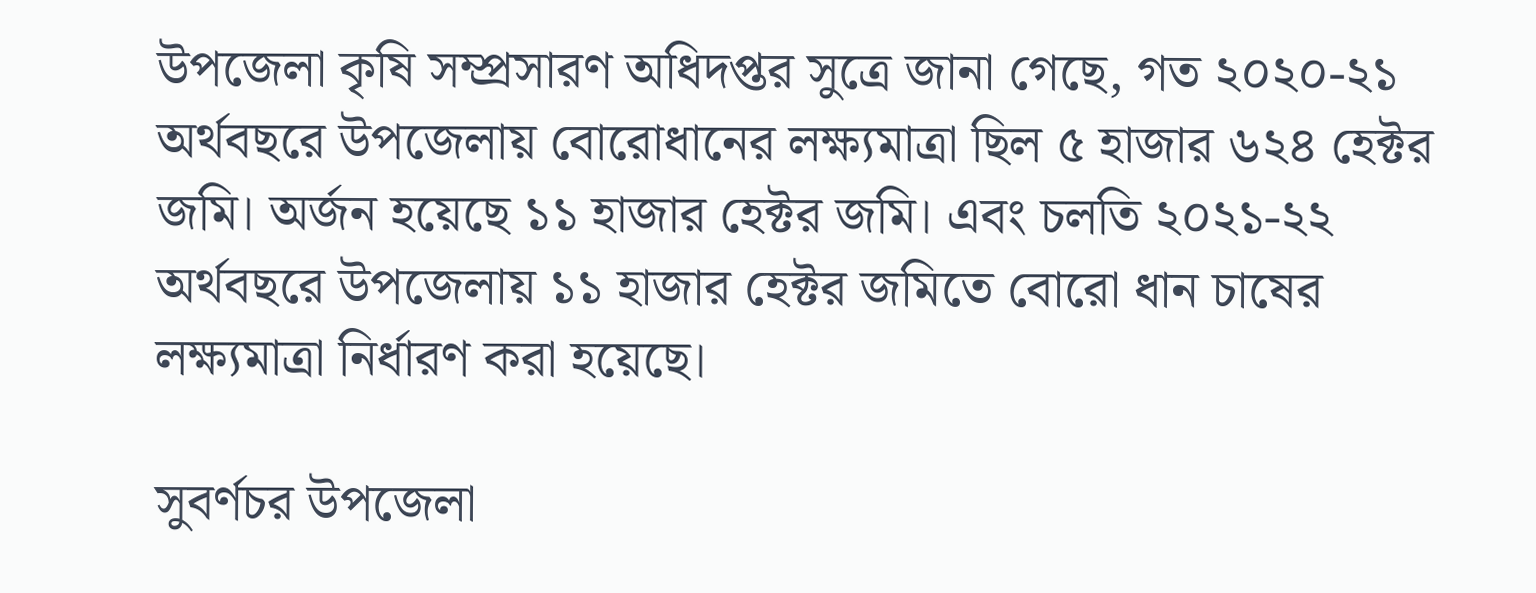উপজেলা কৃষি সম্প্রসারণ অধিদপ্তর সুত্রে জানা গেছে, গত ২০২০-২১ অর্থবছরে উপজেলায় বোরোধানের লক্ষ‍্যমাত্রা ছিল ৫ হাজার ৬২৪ হেক্টর জমি। অর্জন হয়েছে ১১ হাজার হেক্টর জমি। এবং চলতি ২০২১-২২ অর্থবছরে উপজেলায় ১১ হাজার হেক্টর জমিতে বোরো ধান চাষের লক্ষ্যমাত্রা নির্ধারণ করা হয়েছে।

সুবর্ণচর উপজেলা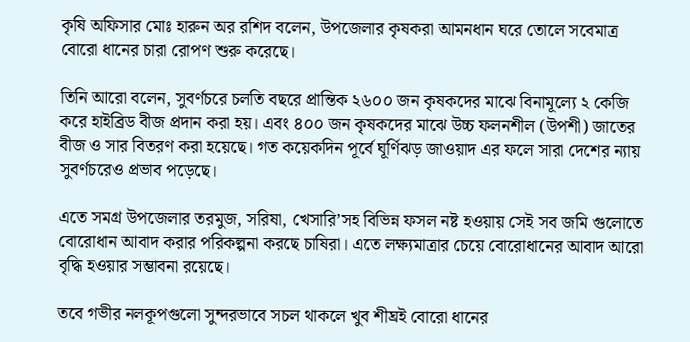কৃষি অফিসার মোঃ হারুন অর রশিদ বলেন, উপজেলার কৃষকরা আমনধান ঘরে তোলে সবেমাত্র বোরো ধানের চারা রোপণ শুরু করেছে।

তিনি আরো বলেন, সুবর্ণচরে চলতি বছরে প্রান্তিক ২৬০০ জন কৃষকদের মাঝে বিনামূল্যে ২ কেজি করে হাইব্রিড বীজ প্রদান করা হয়। এবং ৪০০ জন কৃষকদের মাঝে উচ্চ ফলনশীল (উপশী) জাতের বীজ ও সার বিতরণ করা হয়েছে। গত কয়েকদিন পূর্বে ঘূর্ণিঝড় জাওয়াদ এর ফলে সারা দেশের ন্যায় সুবর্ণচরেও প্রভাব পড়েছে।

এতে সমগ্র উপজেলার তরমুজ, সরিষা, খেসারি’সহ বিভিন্ন ফসল নষ্ট হওয়ায় সেই সব জমি গুলোতে বোরোধান আবাদ করার পরিকল্পনা করছে চাষিরা। এতে লক্ষ্যমাত্রার চেয়ে বোরোধানের আবাদ আরো বৃদ্ধি হওয়ার সম্ভাবনা রয়েছে।

তবে গভীর নলকূপগুলো সুন্দরভাবে সচল থাকলে খুব শীঘ্রই বোরো ধানের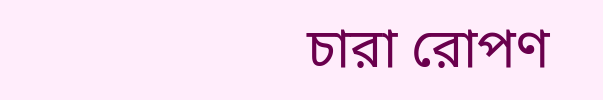চারা রোপণ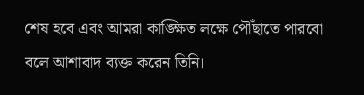শেষ হবে এবং আমরা কাঙ্ক্ষিত লক্ষে পৌঁছাতে পারবো বলে আশাবাদ ব্যক্ত করেন তিনি।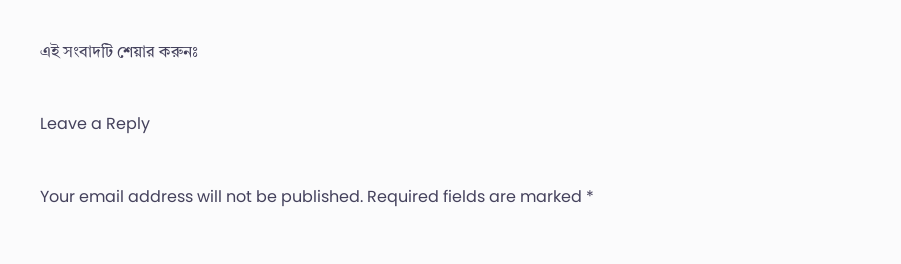এই সংবাদটি শেয়ার করুনঃ

Leave a Reply

Your email address will not be published. Required fields are marked *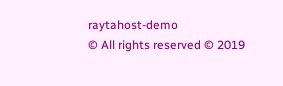raytahost-demo
© All rights reserved © 2019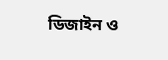ডিজাইন ও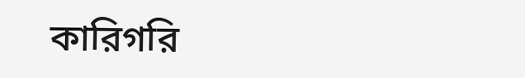কারিগরি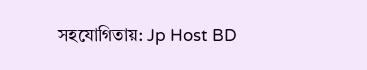সহযোগিতায়: Jp Host BD